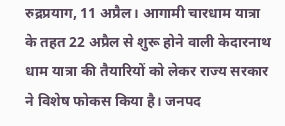रुद्रप्रयाग, 11 अप्रैल। आगामी चारधाम यात्रा के तहत 22 अप्रैल से शुरू होने वाली केदारनाथ धाम यात्रा की तैयारियों को लेकर राज्य सरकार ने विशेष फोकस किया है। जनपद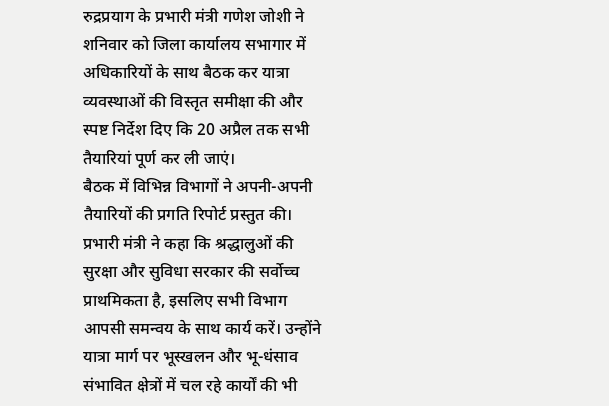रुद्रप्रयाग के प्रभारी मंत्री गणेश जोशी ने शनिवार को जिला कार्यालय सभागार में अधिकारियों के साथ बैठक कर यात्रा व्यवस्थाओं की विस्तृत समीक्षा की और स्पष्ट निर्देश दिए कि 20 अप्रैल तक सभी तैयारियां पूर्ण कर ली जाएं।
बैठक में विभिन्न विभागों ने अपनी-अपनी तैयारियों की प्रगति रिपोर्ट प्रस्तुत की। प्रभारी मंत्री ने कहा कि श्रद्धालुओं की सुरक्षा और सुविधा सरकार की सर्वोच्च प्राथमिकता है, इसलिए सभी विभाग आपसी समन्वय के साथ कार्य करें। उन्होंने यात्रा मार्ग पर भूस्खलन और भू-धंसाव संभावित क्षेत्रों में चल रहे कार्यों की भी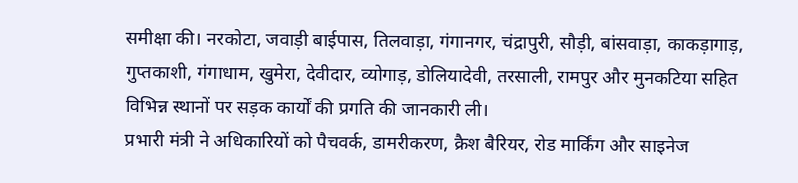समीक्षा की। नरकोटा, जवाड़ी बाईपास, तिलवाड़ा, गंगानगर, चंद्रापुरी, सौड़ी, बांसवाड़ा, काकड़ागाड़, गुप्तकाशी, गंगाधाम, खुमेरा, देवीदार, व्योगाड़, डोलियादेवी, तरसाली, रामपुर और मुनकटिया सहित विभिन्न स्थानों पर सड़क कार्यों की प्रगति की जानकारी ली।
प्रभारी मंत्री ने अधिकारियों को पैचवर्क, डामरीकरण, क्रैश बैरियर, रोड मार्किंग और साइनेज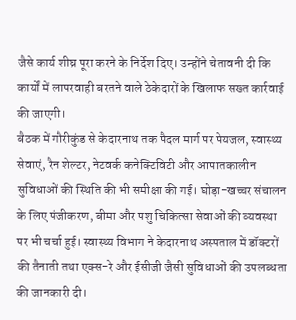जैसे कार्य शीघ्र पूरा करने के निर्देश दिए। उन्होंने चेतावनी दी कि कार्यों में लापरवाही बरतने वाले ठेकेदारों के खिलाफ सख्त कार्रवाई की जाएगी।
बैठक में गौरीकुंड से केदारनाथ तक पैदल मार्ग पर पेयजल, स्वास्थ्य सेवाएं, रैन शेल्टर, नेटवर्क कनेक्टिविटी और आपातकालीन सुविधाओं की स्थिति की भी समीक्षा की गई। घोड़ा-खच्चर संचालन के लिए पंजीकरण, बीमा और पशु चिकित्सा सेवाओं की व्यवस्था पर भी चर्चा हुई। स्वास्थ्य विभाग ने केदारनाथ अस्पताल में डॉक्टरों की तैनाती तथा एक्स-रे और ईसीजी जैसी सुविधाओं की उपलब्धता की जानकारी दी।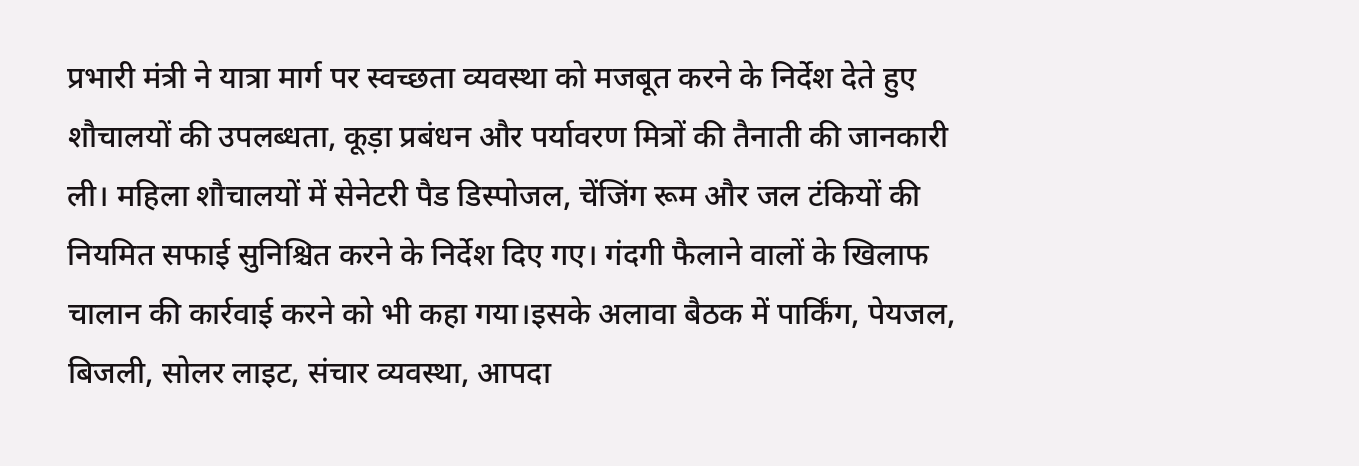प्रभारी मंत्री ने यात्रा मार्ग पर स्वच्छता व्यवस्था को मजबूत करने के निर्देश देते हुए शौचालयों की उपलब्धता, कूड़ा प्रबंधन और पर्यावरण मित्रों की तैनाती की जानकारी ली। महिला शौचालयों में सेनेटरी पैड डिस्पोजल, चेंजिंग रूम और जल टंकियों की नियमित सफाई सुनिश्चित करने के निर्देश दिए गए। गंदगी फैलाने वालों के खिलाफ चालान की कार्रवाई करने को भी कहा गया।इसके अलावा बैठक में पार्किंग, पेयजल, बिजली, सोलर लाइट, संचार व्यवस्था, आपदा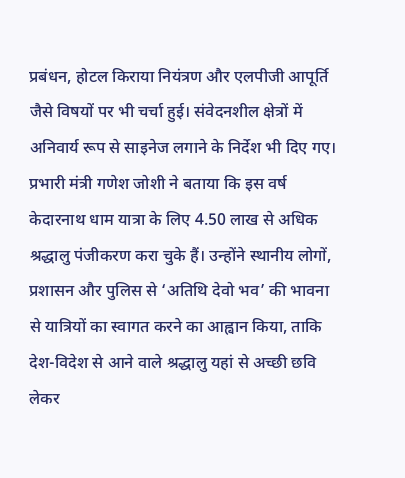प्रबंधन, होटल किराया नियंत्रण और एलपीजी आपूर्ति जैसे विषयों पर भी चर्चा हुई। संवेदनशील क्षेत्रों में अनिवार्य रूप से साइनेज लगाने के निर्देश भी दिए गए।
प्रभारी मंत्री गणेश जोशी ने बताया कि इस वर्ष केदारनाथ धाम यात्रा के लिए 4.50 लाख से अधिक श्रद्धालु पंजीकरण करा चुके हैं। उन्होंने स्थानीय लोगों, प्रशासन और पुलिस से ‘अतिथि देवो भव’ की भावना से यात्रियों का स्वागत करने का आह्वान किया, ताकि देश-विदेश से आने वाले श्रद्धालु यहां से अच्छी छवि लेकर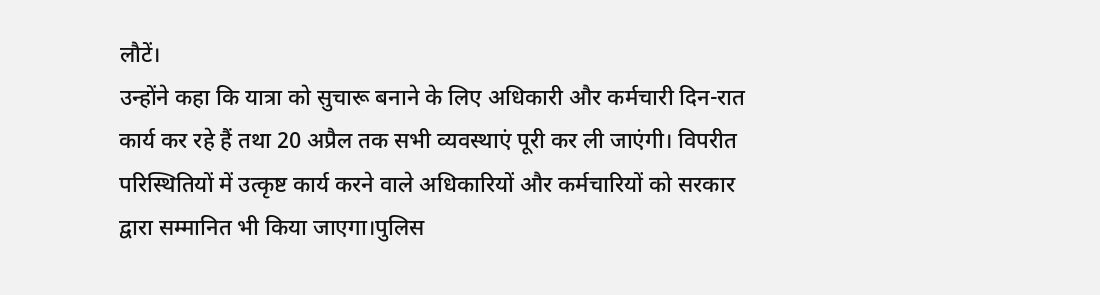लौटें।
उन्होंने कहा कि यात्रा को सुचारू बनाने के लिए अधिकारी और कर्मचारी दिन-रात कार्य कर रहे हैं तथा 20 अप्रैल तक सभी व्यवस्थाएं पूरी कर ली जाएंगी। विपरीत परिस्थितियों में उत्कृष्ट कार्य करने वाले अधिकारियों और कर्मचारियों को सरकार द्वारा सम्मानित भी किया जाएगा।पुलिस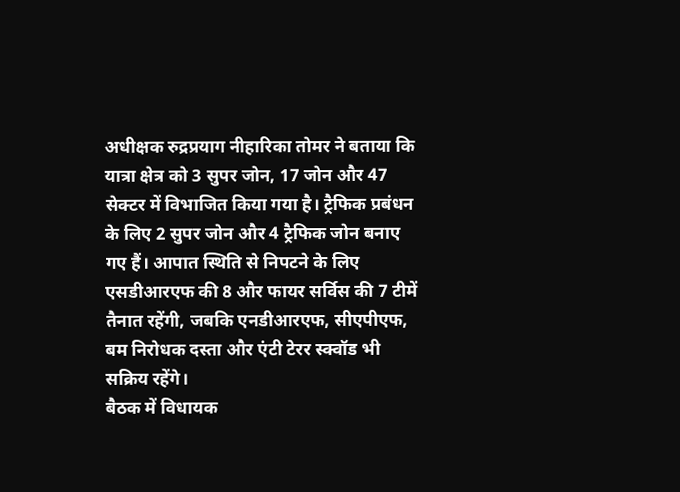अधीक्षक रुद्रप्रयाग नीहारिका तोमर ने बताया कि यात्रा क्षेत्र को 3 सुपर जोन, 17 जोन और 47 सेक्टर में विभाजित किया गया है। ट्रैफिक प्रबंधन के लिए 2 सुपर जोन और 4 ट्रैफिक जोन बनाए गए हैं। आपात स्थिति से निपटने के लिए एसडीआरएफ की 8 और फायर सर्विस की 7 टीमें तैनात रहेंगी, जबकि एनडीआरएफ, सीएपीएफ, बम निरोधक दस्ता और एंटी टेरर स्क्वॉड भी सक्रिय रहेंगे।
बैठक में विधायक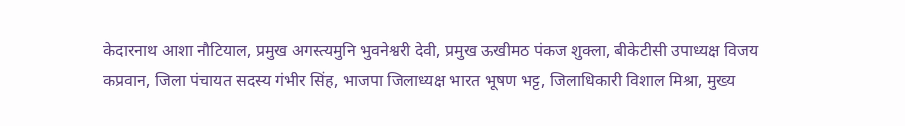केदारनाथ आशा नौटियाल, प्रमुख अगस्त्यमुनि भुवनेश्वरी देवी, प्रमुख ऊखीमठ पंकज शुक्ला, बीकेटीसी उपाध्यक्ष विजय कप्रवान, जिला पंचायत सदस्य गंभीर सिंह, भाजपा जिलाध्यक्ष भारत भूषण भट्ट, जिलाधिकारी विशाल मिश्रा, मुख्य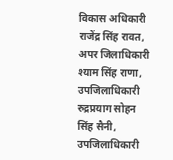विकास अधिकारी राजेंद्र सिंह रावत, अपर जिलाधिकारी श्याम सिंह राणा, उपजिलाधिकारी रुद्रप्रयाग सोहन सिंह सैनी, उपजिलाधिकारी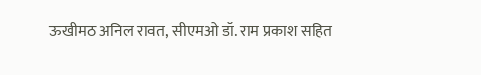ऊखीमठ अनिल रावत, सीएमओ डॉ. राम प्रकाश सहित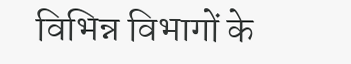विभिन्न विभागों के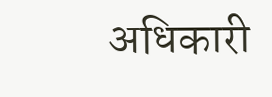अधिकारी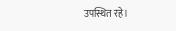उपस्थित रहे।